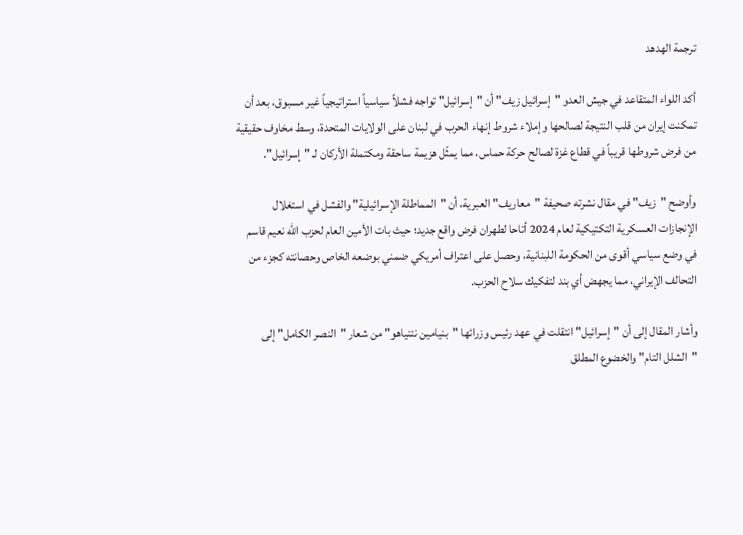ترجمة الهدهد

أكد اللواء المتقاعد في جيش العدو "إسرائيل زيف" أن "إسرائيل" تواجه فشلاً سياسياً استراتيجياً غير مسبوق، بعد أن تمكنت إيران من قلب النتيجة لصالحها وإملاء شروط إنهاء الحرب في لبنان على الولايات المتحدة، وسط مخاوف حقيقية من فرض شروطها قريباً في قطاع غزة لصالح حركة حماس، مما يمثّل هزيمة ساحقة ومكتملة الأركان لـ "إسرائيل".

وأوضح "زيف" في مقال نشرته صحيفة "معاريف" العبرية، أن "المماطلة الإسرائيلية" والفشل في استغلال الإنجازات العسكرية التكتيكية لعام 2024 أتاحا لطهران فرض واقع جديد؛ حيث بات الأمين العام لحزب الله نعيم قاسم في وضع سياسي أقوى من الحكومة اللبنانية، وحصل على اعتراف أمريكي ضمني بوضعه الخاص وحصانته كجزء من التحالف الإيراني، مما يجهض أي بند لتفكيك سلاح الحزب.

وأشار المقال إلى أن "إسرائيل" انتقلت في عهد رئيس وزرائها "بنيامين نتنياهو" من شعار "النصر الكامل" إلى "الشلل التام" والخضوع المطلق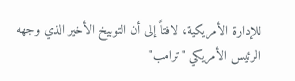للإدارة الأمريكية، لافتاً إلى أن التوبيخ الأخير الذي وجهه الرئيس الأمريكي "ترامب"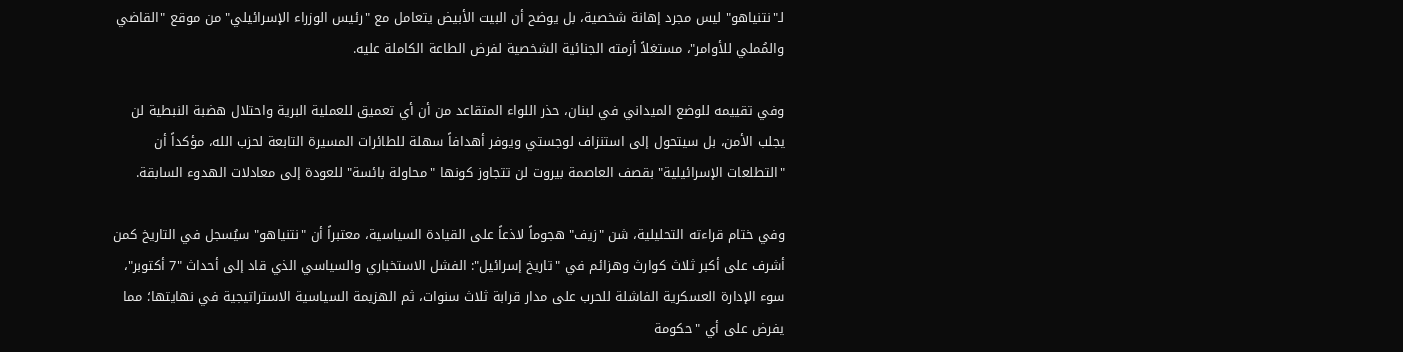لـ"نتنياهو" ليس مجرد إهانة شخصية، بل يوضح أن البيت الأبيض يتعامل مع "رئيس الوزراء الإسرائيلي" من موقع "القاضي والمُملي للأوامر"، مستغلاً أزمته الجنائية الشخصية لفرض الطاعة الكاملة عليه.

وفي تقييمه للوضع الميداني في لبنان، حذر اللواء المتقاعد من أن أي تعميق للعملية البرية واحتلال هضبة النبطية لن يجلب الأمن، بل سيتحول إلى استنزاف لوجستي ويوفر أهدافاً سهلة للطائرات المسيرة التابعة لحزب الله، مؤكداً أن "التطلعات الإسرائيلية" بقصف العاصمة بيروت لن تتجاوز كونها "محاولة بائسة" للعودة إلى معادلات الهدوء السابقة.

وفي ختام قراءته التحليلية، شن "زيف" هجوماً لاذعاً على القيادة السياسية، معتبراً أن "نتنياهو" سيُسجل في التاريخ كمن أشرف على أكبر ثلاث كوارث وهزائم في "تاريخ إسرائيل": الفشل الاستخباري والسياسي الذي قاد إلى أحداث "7 أكتوبر"، سوء الإدارة العسكرية الفاشلة للحرب على مدار قرابة ثلاث سنوات، ثم الهزيمة السياسية الاستراتيجية في نهايتها؛ مما يفرض على أي "حكومة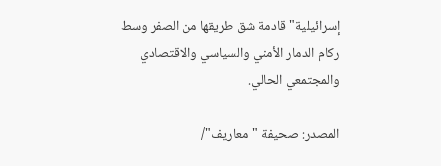إسرائيلية" قادمة شق طريقها من الصفر وسط ركام الدمار الأمني والسياسي والاقتصادي والمجتمعي الحالي.

المصدر: صحيفة "معاريف"/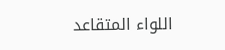اللواء المتقاعد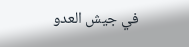في جيش العدو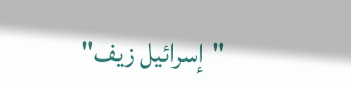"إسرائيل زيف"